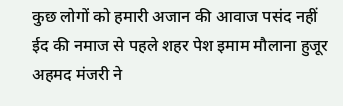कुछ लोगों को हमारी अजान की आवाज पसंद नहीं
ईद की नमाज से पहले शहर पेश इमाम मौलाना हुजूर अहमद मंजरी ने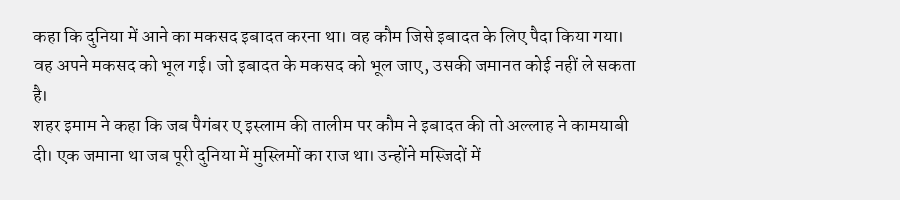कहा कि दुनिया में आने का मकसद इबादत करना था। वह कौम जिसे इबादत के लिए पैदा किया गया। वह अपने मकसद को भूल गई। जो इबादत के मकसद को भूल जाए, उसकी जमानत कोई नहीं ले सकता है।
शहर इमाम ने कहा कि जब पैगंबर ए इस्लाम की तालीम पर कौम ने इबादत की तो अल्लाह ने कामयाबी दी। एक जमाना था जब पूरी दुनिया में मुस्लिमों का राज था। उन्होंने मस्जिदों में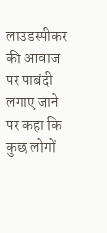लाउडस्पीकर की आवाज पर पाबंदी लगाए जाने पर कहा कि कुछ लोगों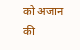को अजान की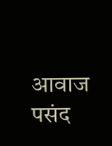आवाज पसंद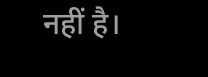नहीं है।